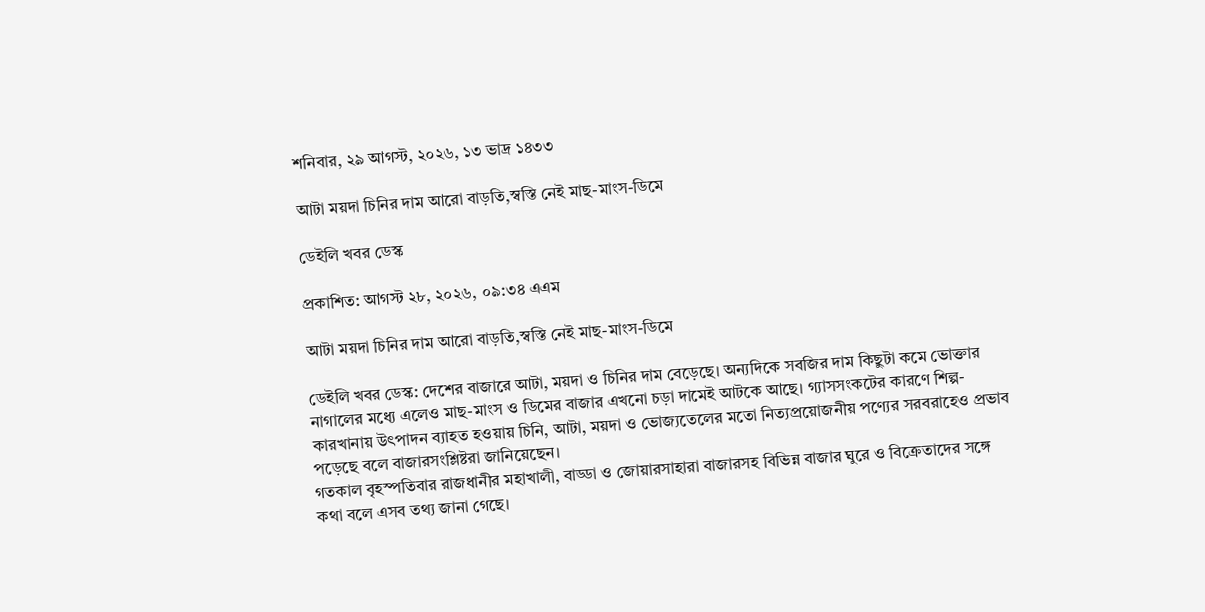শনিবার, ২৯ আগস্ট, ২০২৬, ১৩ ভাদ্র ১৪৩৩

আটা ময়দা চিনির দাম আরো বাড়তি,স্বস্তি নেই মাছ-মাংস-ডিমে

ডেইলি খবর ডেস্ক

প্রকাশিত: আগস্ট ২৮, ২০২৬, ০৯:৩৪ এএম

আটা ময়দা চিনির দাম আরো বাড়তি,স্বস্তি নেই মাছ-মাংস-ডিমে

ডেইলি খবর ডেস্ক: দেশের বাজারে আটা, ময়দা ও চিনির দাম বেড়েছে। অন্যদিকে সবজির দাম কিছুটা কমে ভোক্তার নাগালের মধ্যে এলেও মাছ-মাংস ও ডিমের বাজার এখনো চড়া দামেই আটকে আছে। গ্যাসসংকটের কারণে শিল্প-কারখানায় উৎপাদন ব্যাহত হওয়ায় চিনি, আটা, ময়দা ও ভোজ্যতেলের মতো নিত্যপ্রয়োজনীয় পণ্যের সরবরাহেও প্রভাব পড়েছে বলে বাজারসংশ্লিষ্টরা জানিয়েছেন।
গতকাল বৃহস্পতিবার রাজধানীর মহাখালী, বাড্ডা ও জোয়ারসাহারা বাজারসহ বিভিন্ন বাজার ঘুরে ও বিক্রেতাদের সঙ্গে কথা বলে এসব তথ্য জানা গেছে।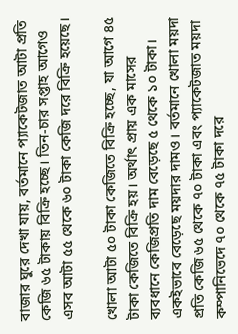বাজার ঘুরে দেখা যায়, বর্তমানে প্যাকেটজাত আটা প্রতি কেজি ৬৫ টাকায় বিক্রি হচ্ছে। তিন-চার সপ্তাহ আগেও এসব আটা ৫৫ থেকে ৬০ টাকা কেজি দরে বিক্রি হয়েছে।

খোলা আটা ৫০ টাকা কেজিতে বিক্রি হচ্ছে, যা আগে ৪৫ টাকা কেজিতে বিক্রি হয়। অর্থাৎ প্রায় এক মাসের ব্যবধানে কেজিপ্রতি দাম বেড়েছে ৫ থেকে ১০ টাকা। একইভাবে বেড়েছে ময়দার দামও। বর্তমানে খোলা ময়দা প্রতি কেজি ৬৫ থেকে ৭০ টাকা এবং প্যাকেটজাত ময়দা কম্পানিভেদে ৭০ থেকে ৭৫ টাকা দরে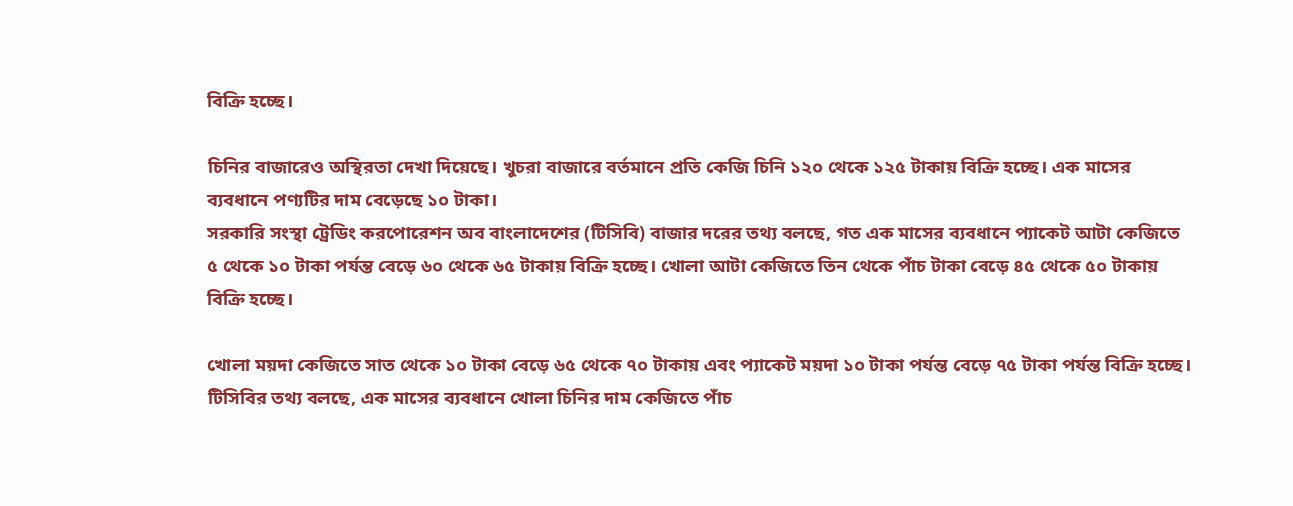বিক্রি হচ্ছে।

চিনির বাজারেও অস্থিরতা দেখা দিয়েছে। খুচরা বাজারে বর্তমানে প্রতি কেজি চিনি ১২০ থেকে ১২৫ টাকায় বিক্রি হচ্ছে। এক মাসের ব্যবধানে পণ্যটির দাম বেড়েছে ১০ টাকা।
সরকারি সংস্থা ট্রেডিং করপোরেশন অব বাংলাদেশের (টিসিবি) বাজার দরের তথ্য বলছে, গত এক মাসের ব্যবধানে প্যাকেট আটা কেজিতে ৫ থেকে ১০ টাকা পর্যন্ত বেড়ে ৬০ থেকে ৬৫ টাকায় বিক্রি হচ্ছে। খোলা আটা কেজিতে তিন থেকে পাঁচ টাকা বেড়ে ৪৫ থেকে ৫০ টাকায় বিক্রি হচ্ছে।

খোলা ময়দা কেজিতে সাত থেকে ১০ টাকা বেড়ে ৬৫ থেকে ৭০ টাকায় এবং প্যাকেট ময়দা ১০ টাকা পর্যন্ত বেড়ে ৭৫ টাকা পর্যন্ত বিক্রি হচ্ছে। টিসিবির তথ্য বলছে, এক মাসের ব্যবধানে খোলা চিনির দাম কেজিতে পাঁচ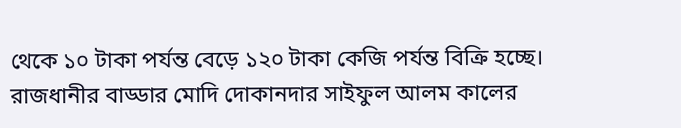থেকে ১০ টাকা পর্যন্ত বেড়ে ১২০ টাকা কেজি পর্যন্ত বিক্রি হচ্ছে।
রাজধানীর বাড্ডার মোদি দোকানদার সাইফুল আলম কালের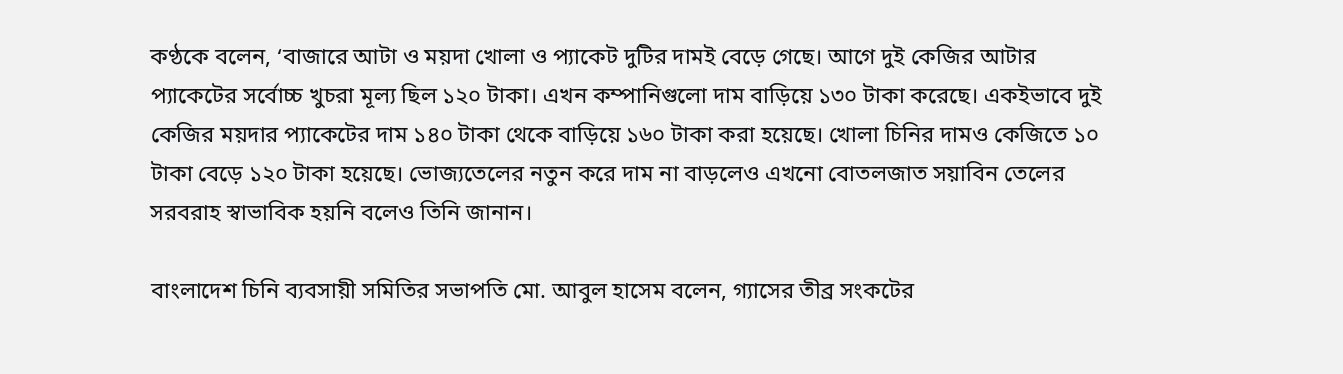কণ্ঠকে বলেন, ‘বাজারে আটা ও ময়দা খোলা ও প্যাকেট দুটির দামই বেড়ে গেছে। আগে দুই কেজির আটার প্যাকেটের সর্বোচ্চ খুচরা মূল্য ছিল ১২০ টাকা। এখন কম্পানিগুলো দাম বাড়িয়ে ১৩০ টাকা করেছে। একইভাবে দুই কেজির ময়দার প্যাকেটের দাম ১৪০ টাকা থেকে বাড়িয়ে ১৬০ টাকা করা হয়েছে। খোলা চিনির দামও কেজিতে ১০ টাকা বেড়ে ১২০ টাকা হয়েছে। ভোজ্যতেলের নতুন করে দাম না বাড়লেও এখনো বোতলজাত সয়াবিন তেলের সরবরাহ স্বাভাবিক হয়নি বলেও তিনি জানান।

বাংলাদেশ চিনি ব্যবসায়ী সমিতির সভাপতি মো. আবুল হাসেম বলেন, গ্যাসের তীব্র সংকটের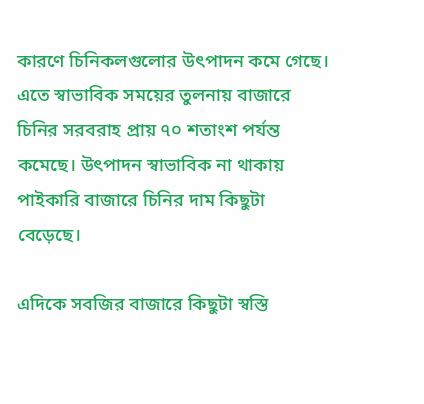কারণে চিনিকলগুলোর উৎপাদন কমে গেছে। এতে স্বাভাবিক সময়ের তুলনায় বাজারে চিনির সরবরাহ প্রায় ৭০ শতাংশ পর্যন্ত কমেছে। উৎপাদন স্বাভাবিক না থাকায় পাইকারি বাজারে চিনির দাম কিছুটা বেড়েছে।

এদিকে সবজির বাজারে কিছুটা স্বস্তি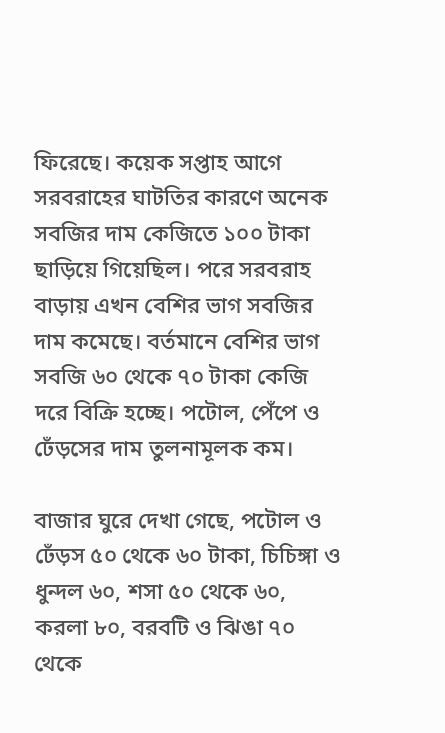ফিরেছে। কয়েক সপ্তাহ আগে সরবরাহের ঘাটতির কারণে অনেক সবজির দাম কেজিতে ১০০ টাকা ছাড়িয়ে গিয়েছিল। পরে সরবরাহ বাড়ায় এখন বেশির ভাগ সবজির দাম কমেছে। বর্তমানে বেশির ভাগ সবজি ৬০ থেকে ৭০ টাকা কেজি দরে বিক্রি হচ্ছে। পটোল, পেঁপে ও ঢেঁড়সের দাম তুলনামূলক কম।

বাজার ঘুরে দেখা গেছে, পটোল ও ঢেঁড়স ৫০ থেকে ৬০ টাকা, চিচিঙ্গা ও ধুন্দল ৬০, শসা ৫০ থেকে ৬০, করলা ৮০, বরবটি ও ঝিঙা ৭০ থেকে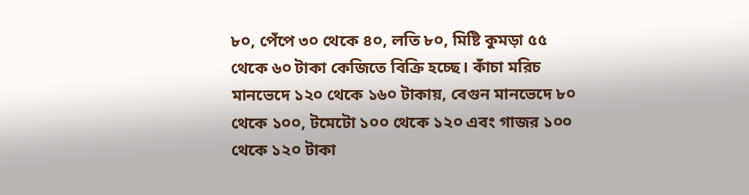৮০, পেঁপে ৩০ থেকে ৪০, লতি ৮০, মিষ্টি কুমড়া ৫৫ থেকে ৬০ টাকা কেজিতে বিক্রি হচ্ছে। কাঁচা মরিচ মানভেদে ১২০ থেকে ১৬০ টাকায়, বেগুন মানভেদে ৮০ থেকে ১০০, টমেটো ১০০ থেকে ১২০ এবং গাজর ১০০ থেকে ১২০ টাকা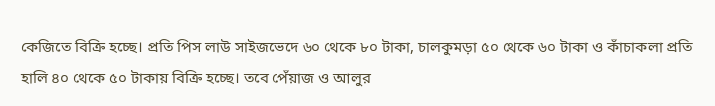কেজিতে বিক্রি হচ্ছে। প্রতি পিস লাউ সাইজভেদে ৬০ থেকে ৮০ টাকা, চালকুমড়া ৫০ থেকে ৬০ টাকা ও কাঁচাকলা প্রতি হালি ৪০ থেকে ৫০ টাকায় বিক্রি হচ্ছে। তবে পেঁয়াজ ও আলুর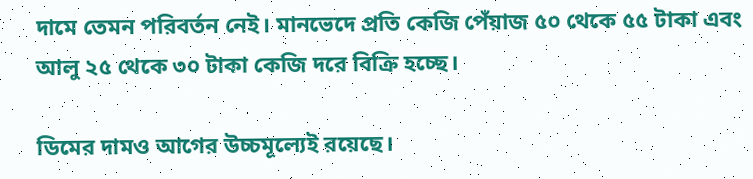দামে তেমন পরিবর্তন নেই। মানভেদে প্রতি কেজি পেঁয়াজ ৫০ থেকে ৫৫ টাকা এবং আলু ২৫ থেকে ৩০ টাকা কেজি দরে বিক্রি হচ্ছে।

ডিমের দামও আগের উচ্চমূল্যেই রয়েছে।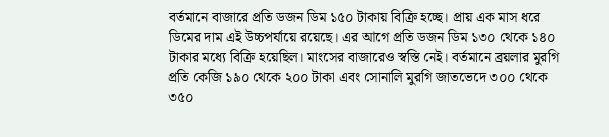বর্তমানে বাজারে প্রতি ডজন ডিম ১৫০ টাকায় বিক্রি হচ্ছে। প্রায় এক মাস ধরে ডিমের দাম এই উচ্চপর্যায়ে রয়েছে। এর আগে প্রতি ডজন ডিম ১৩০ থেকে ১৪০ টাকার মধ্যে বিক্রি হয়েছিল। মাংসের বাজারেও স্বস্তি নেই। বর্তমানে ব্রয়লার মুরগি প্রতি কেজি ১৯০ থেকে ২০০ টাকা এবং সোনালি মুরগি জাতভেদে ৩০০ থেকে ৩৫০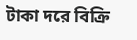টাকা দরে বিক্রি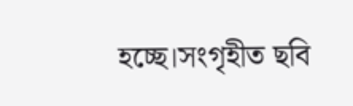হচ্ছে।সংগৃহীত ছবি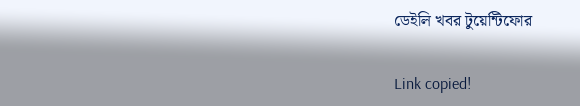ডেইলি খবর টুয়েন্টিফোর

Link copied!